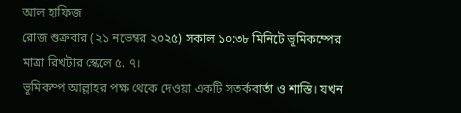আল হাফিজ
রোজ শুক্রবার (২১ নভেম্বর ২০২৫) সকাল ১০:৩৮ মিনিটে ভূমিকম্পের মাত্রা রিখটার স্কেলে ৫. ৭।
ভূমিকম্প আল্লাহর পক্ষ থেকে দেওয়া একটি সতর্কবার্তা ও শাস্তি। যখন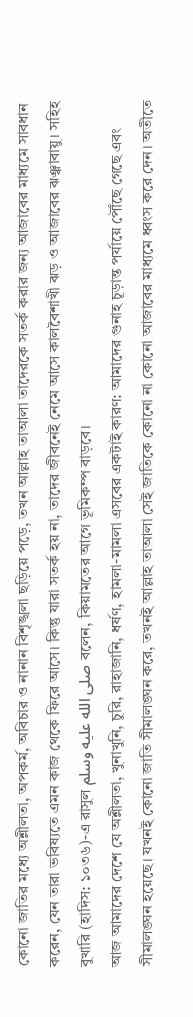কোনো জাতির মধ্যে অশ্লীলতা, অপকর্ম, অবিচার ও নানান বিশৃঙ্খলা ছড়িয়ে পড়ে, তখন আল্লাহ তাআলা তাদেরকে সতর্ক করার জন্য আজাবের মাধ্যমে সাবধান করেন, যেন তারা ভবিষ্যতে এমন কাজ থেকে ফিরে আসে। কিন্তু যারা সতর্ক হয় না, তাদের জীবনেই নেমে আসে কালবৈশাখী ঝড় ও আজাবের ঝঞ্ঝাবায়ু। সহিহ বুখারি (হাদিস: ১০৩৬)-এ রাসুল صلى الله عليه وسلم বলেন, কিয়ামতের আগে ভূমিকম্প বাড়বে।
আজ আমাদের দেশে যে অশ্লীলতা, খুনাখুনি, চুরি, রাহাজানি, ধর্ষণ, হামলা-মামলা এসবের একটাই কারণ: আমাদের গুনাহ চূড়ান্ত পর্যায়ে পৌঁছে গেছে এবং সীমালঙ্ঘন হয়েছে। যখনই কোনো জাতি সীমালঙ্ঘন করে, তখনই আল্লাহ তাআলা সেই জাতিকে কোনো না কোনো আজাবের মাধ্যমে ধ্বংস করে দেন। অতীতে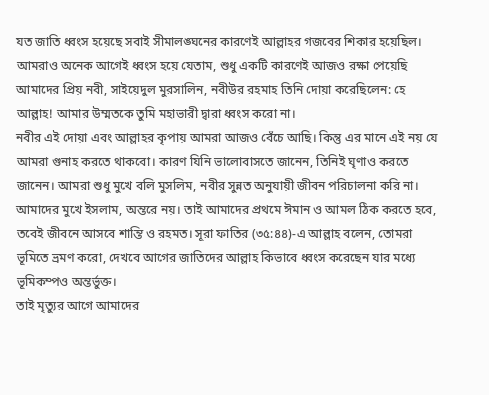যত জাতি ধ্বংস হয়েছে সবাই সীমালঙ্ঘনের কারণেই আল্লাহর গজবের শিকার হয়েছিল। আমরাও অনেক আগেই ধ্বংস হয়ে যেতাম, শুধু একটি কারণেই আজও রক্ষা পেয়েছি আমাদের প্রিয় নবী, সাইয়েদুল মুরসালিন, নবীউর রহমাহ তিনি দোয়া করেছিলেন: হে আল্লাহ! আমার উম্মতকে তুমি মহাভারী দ্বারা ধ্বংস করো না।
নবীর এই দোয়া এবং আল্লাহর কৃপায় আমরা আজও বেঁচে আছি। কিন্তু এর মানে এই নয় যে আমরা গুনাহ করতে থাকবো। কারণ যিনি ভালোবাসতে জানেন, তিনিই ঘৃণাও করতে জানেন। আমরা শুধু মুখে বলি মুসলিম, নবীর সুন্নত অনুযায়ী জীবন পরিচালনা করি না। আমাদের মুখে ইসলাম, অন্তরে নয়। তাই আমাদের প্রথমে ঈমান ও আমল ঠিক করতে হবে, তবেই জীবনে আসবে শান্তি ও রহমত। সূরা ফাতির (৩৫:৪৪)-এ আল্লাহ বলেন, তোমরা ভূমিতে ভ্রমণ করো, দেখবে আগের জাতিদের আল্লাহ কিভাবে ধ্বংস করেছেন যার মধ্যে ভূমিকম্পও অন্তর্ভুক্ত।
তাই মৃত্যুর আগে আমাদের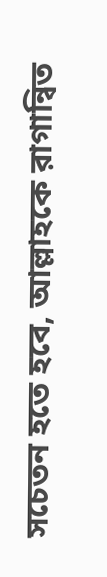সচেতন হতে হবে, আল্লাহকে রাগান্বিত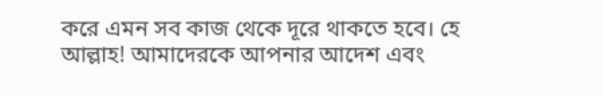করে এমন সব কাজ থেকে দূরে থাকতে হবে। হে আল্লাহ! আমাদেরকে আপনার আদেশ এবং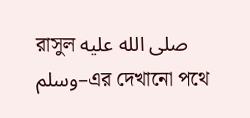রাসুল صلى الله عليه وسلم–এর দেখানো পথে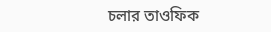চলার তাওফিক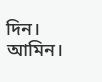দিন। আমিন।